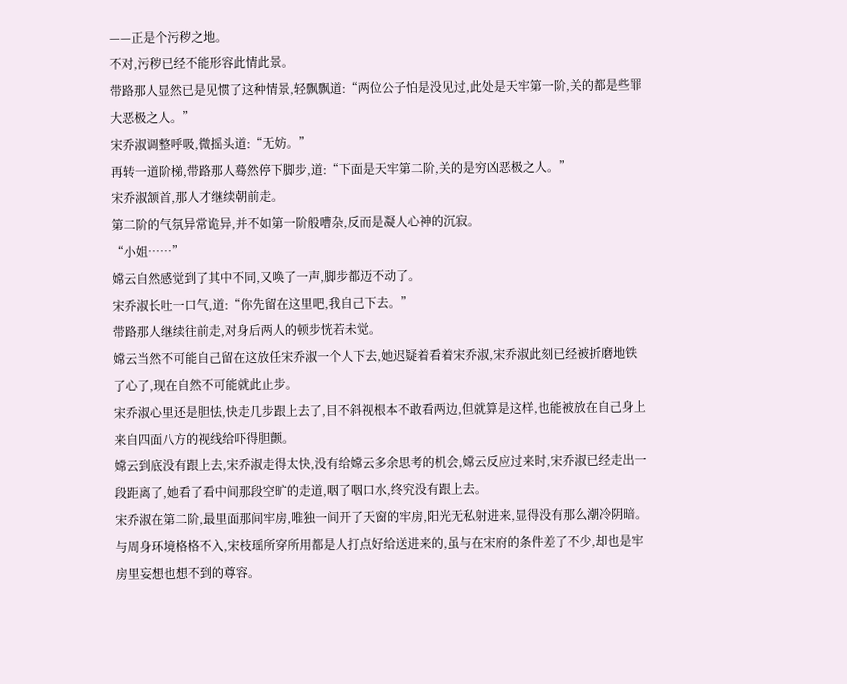——正是个污秽之地。
不对,污秽已经不能形容此情此景。
带路那人显然已是见惯了这种情景,轻飘飘道:“两位公子怕是没见过,此处是天牢第一阶,关的都是些罪大恶极之人。”
宋乔淑调整呼吸,微摇头道:“无妨。”
再转一道阶梯,带路那人蓦然停下脚步,道:“下面是天牢第二阶,关的是穷凶恶极之人。”
宋乔淑颔首,那人才继续朝前走。
第二阶的气氛异常诡异,并不如第一阶般嘈杂,反而是凝人心神的沉寂。
“小姐……”
嫦云自然感觉到了其中不同,又唤了一声,脚步都迈不动了。
宋乔淑长吐一口气,道:“你先留在这里吧,我自己下去。”
带路那人继续往前走,对身后两人的顿步恍若未觉。
嫦云当然不可能自己留在这放任宋乔淑一个人下去,她迟疑着看着宋乔淑,宋乔淑此刻已经被折磨地铁了心了,现在自然不可能就此止步。
宋乔淑心里还是胆怯,快走几步跟上去了,目不斜视根本不敢看两边,但就算是这样,也能被放在自己身上来自四面八方的视线给吓得胆颤。
嫦云到底没有跟上去,宋乔淑走得太快,没有给嫦云多余思考的机会,嫦云反应过来时,宋乔淑已经走出一段距离了,她看了看中间那段空旷的走道,咽了咽口水,终究没有跟上去。
宋乔淑在第二阶,最里面那间牢房,唯独一间开了天窗的牢房,阳光无私射进来,显得没有那么潮冷阴暗。
与周身环境格格不入,宋枝瑶所穿所用都是人打点好给送进来的,虽与在宋府的条件差了不少,却也是牢房里妄想也想不到的尊容。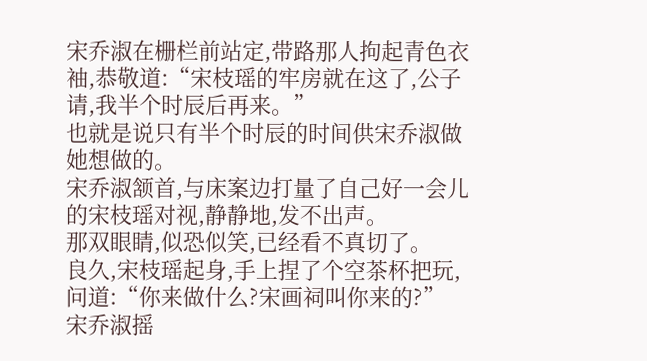宋乔淑在栅栏前站定,带路那人拘起青色衣袖,恭敬道:“宋枝瑶的牢房就在这了,公子请,我半个时辰后再来。”
也就是说只有半个时辰的时间供宋乔淑做她想做的。
宋乔淑颔首,与床案边打量了自己好一会儿的宋枝瑶对视,静静地,发不出声。
那双眼睛,似恐似笑,已经看不真切了。
良久,宋枝瑶起身,手上捏了个空茶杯把玩,问道:“你来做什么?宋画祠叫你来的?”
宋乔淑摇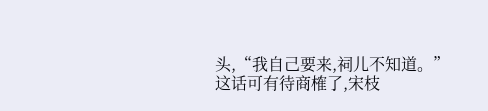头,“我自己要来,祠儿不知道。”
这话可有待商榷了,宋枝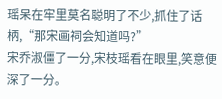瑶呆在牢里莫名聪明了不少,抓住了话柄,“那宋画祠会知道吗?”
宋乔淑僵了一分,宋枝瑶看在眼里,笑意便深了一分。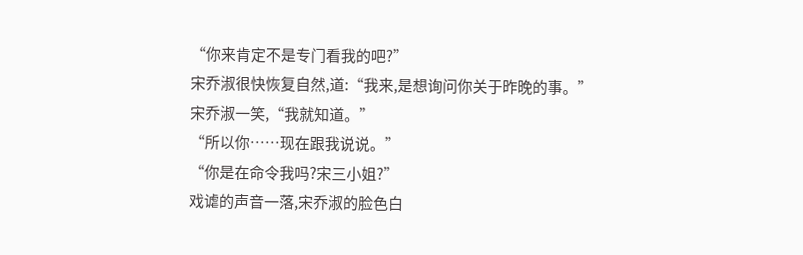“你来肯定不是专门看我的吧?”
宋乔淑很快恢复自然,道:“我来,是想询问你关于昨晚的事。”
宋乔淑一笑,“我就知道。”
“所以你……现在跟我说说。”
“你是在命令我吗?宋三小姐?”
戏谑的声音一落,宋乔淑的脸色白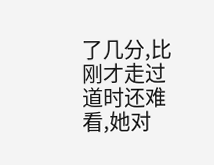了几分,比刚才走过道时还难看,她对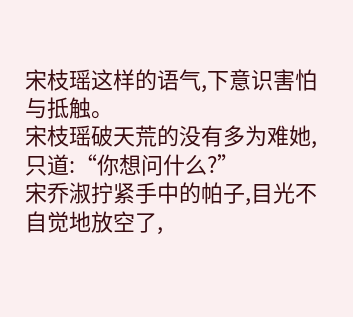宋枝瑶这样的语气,下意识害怕与抵触。
宋枝瑶破天荒的没有多为难她,只道:“你想问什么?”
宋乔淑拧紧手中的帕子,目光不自觉地放空了,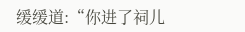缓缓道:“你进了祠儿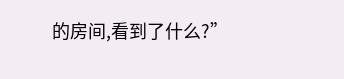的房间,看到了什么?”